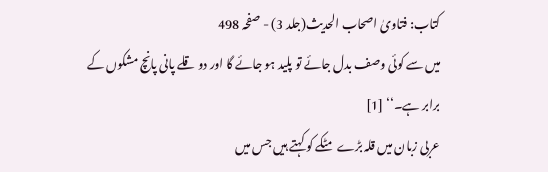کتاب: فتاویٰ اصحاب الحدیث(جلد 3) - صفحہ 498
میں سے کوئی وصف بدل جائے تو پلید ہو جائے گا اور دو قلے پانی پانچ مشکوں کے برابر ہے۔‘‘ [1]
عربی زبان میں قلہ بڑے مٹکے کو کہتے ہیں جس میں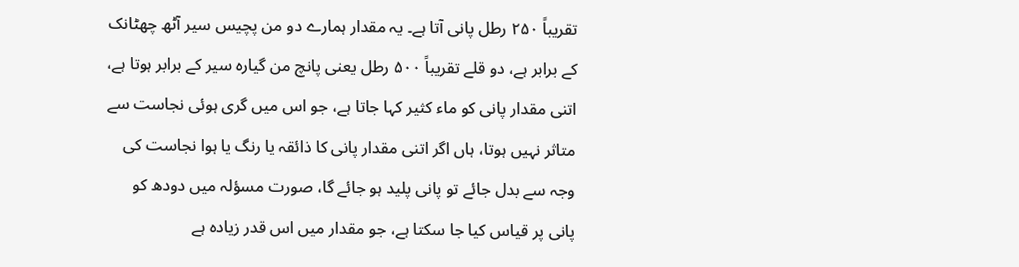تقریباً ۲۵۰ رطل پانی آتا ہے۔ یہ مقدار ہمارے دو من پچیس سیر آٹھ چھٹانک کے برابر ہے، دو قلے تقریباً ۵۰۰ رطل یعنی پانچ من گیارہ سیر کے برابر ہوتا ہے، اتنی مقدار پانی کو ماء کثیر کہا جاتا ہے، جو اس میں گری ہوئی نجاست سے متاثر نہیں ہوتا، ہاں اگر اتنی مقدار پانی کا ذائقہ یا رنگ یا ہوا نجاست کی وجہ سے بدل جائے تو پانی پلید ہو جائے گا، صورت مسؤلہ میں دودھ کو پانی پر قیاس کیا جا سکتا ہے، جو مقدار میں اس قدر زیادہ ہے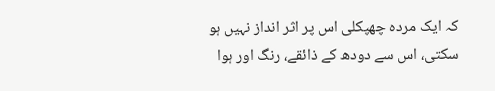کہ ایک مردہ چھپکلی اس پر اثر انداز نہیں ہو سکتی، اس سے دودھ کے ذائقے، رنگ اور ہوا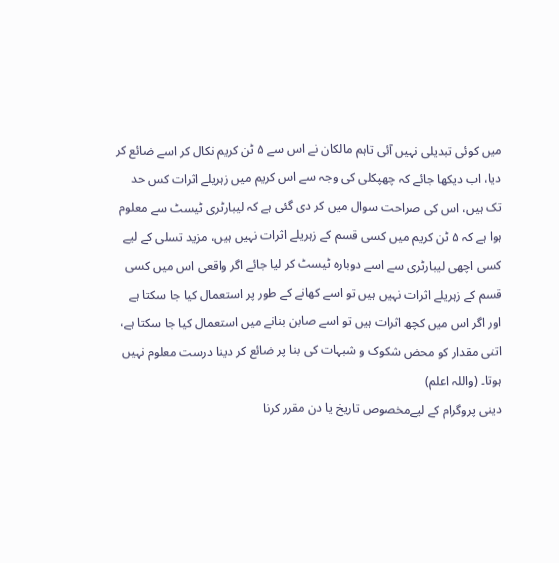میں کوئی تبدیلی نہیں آئی تاہم مالکان نے اس سے ۵ ٹن کریم نکال کر اسے ضائع کر دیا، اب دیکھا جائے کہ چھپکلی کی وجہ سے اس کریم میں زہریلے اثرات کس حد تک ہیں، اس کی صراحت سوال میں کر دی گئی ہے کہ لیبارٹری ٹیسٹ سے معلوم ہوا ہے کہ ۵ ٹن کریم میں کسی قسم کے زہریلے اثرات نہیں ہیں، مزید تسلی کے لیے کسی اچھی لیبارٹری سے اسے دوبارہ ٹیسٹ کر لیا جائے اگر واقعی اس میں کسی قسم کے زہریلے اثرات نہیں ہیں تو اسے کھانے کے طور پر استعمال کیا جا سکتا ہے اور اگر اس میں کچھ اثرات ہیں تو اسے صابن بنانے میں استعمال کیا جا سکتا ہے، اتنی مقدار کو محض شکوک و شبہات کی بنا پر ضائع کر دینا درست معلوم نہیں ہوتا۔ (واللہ اعلم)
دینی پروگرام کے لیےمخصوص تاریخ یا دن مقرر کرنا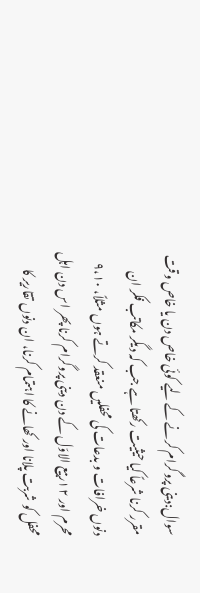سوال:دینی پروگرام کرنے کے لیے کوئی خاص دن یا خاص وقت مقرر کرنا شرعاً کیا حیثیت رکھتا ہے جب کہ دیگر مکاتب فکر ان دنوں خرافات و بدعات کی محفلیں منعقد کرتے ہوں مثلاً، ۹،۱۰ محرم اور ۱۲ربیع الاوّل کے دن دینی پروگرام کرنا پھر اس دن اہل محفل کو شربت پلانا اور کھانے کا اہتمام کرنا، ان دنوں تقاریر کا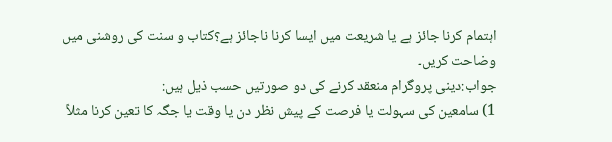اہتمام کرنا جائز ہے یا شریعت میں ایسا کرنا ناجائز ہے؟کتاب و سنت کی روشنی میں وضاحت کریں۔
جواب:دینی پروگرام منعقد کرنے کی دو صورتیں حسب ذیل ہیں:
1) سامعین کی سہولت یا فرصت کے پیش نظر دن یا وقت یا جگہ کا تعین کرنا مثلاً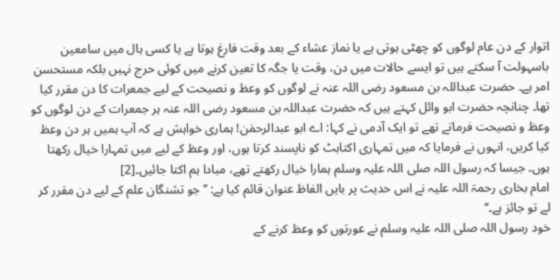اتوار کے دن عام لوگوں کو چھٹی ہوتی ہے یا نماز عشاء کے بعد وقت فارغ ہوتا ہے یا کسی ہال میں سامعین باسہولت آ سکتے ہیں تو ایسے حالات میں دن، وقت یا جگہ کا تعین کرنے میں کوئی حرج نہیں بلکہ مستحسن امر ہے۔ حضرت عبداللہ بن مسعود رضی اللہ عنہ نے لوگوں کو وعظ و نصیحت کے لیے جمعرات کا دن مقرر کیا تھا۔ چنانچہ حضرت ابو وائل کہتے ہیں کہ حضرت عبداللہ بن مسعود رضی اللہ عنہ ہر جمعرات کے دن لوگوں کو وعظ و نصیحت فرماتے تھے تو ایک آدمی نے کہا: اے ابو عبدالرحمٰن! ہماری خواہش ہے کہ آپ ہمیں ہر دن وعظ کیا کریں، انہوں نے فرمایا کہ میں تمہاری اکتاہٹ کو ناپسند کرتا ہوں، اور وعظ کے لیے میں تمہارا خیال رکھتا ہوں۔ جیسا کہ رسول اللہ صلی اللہ علیہ وسلم ہمارا خیال رکھتے تھے، مبادا ہم اکتا جائیں۔[2]
امام بخاری رحمۃ اللہ علیہ نے اس حدیث پر بایں الفاظ عنوان قائم کیا ہے: ’’جو تشنگان علم کے لیے دن مقرر کر لے تو جائز ہے۔‘‘
خود رسول اللہ صلی اللہ علیہ وسلم نے عورتوں کو وعظ کرنے کے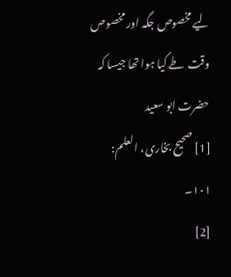لیے مخصوص جگہ اور مخصوص وقت طے کیا ہوا تھا جیسا کہ حضرت ابو سعید
[1] صحیح بخاری، العلم: ۱۰۱۔
[2]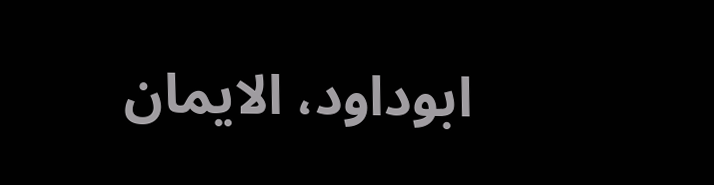ابوداود، الایمان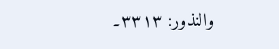والنذور: ۳۳۱۳۔